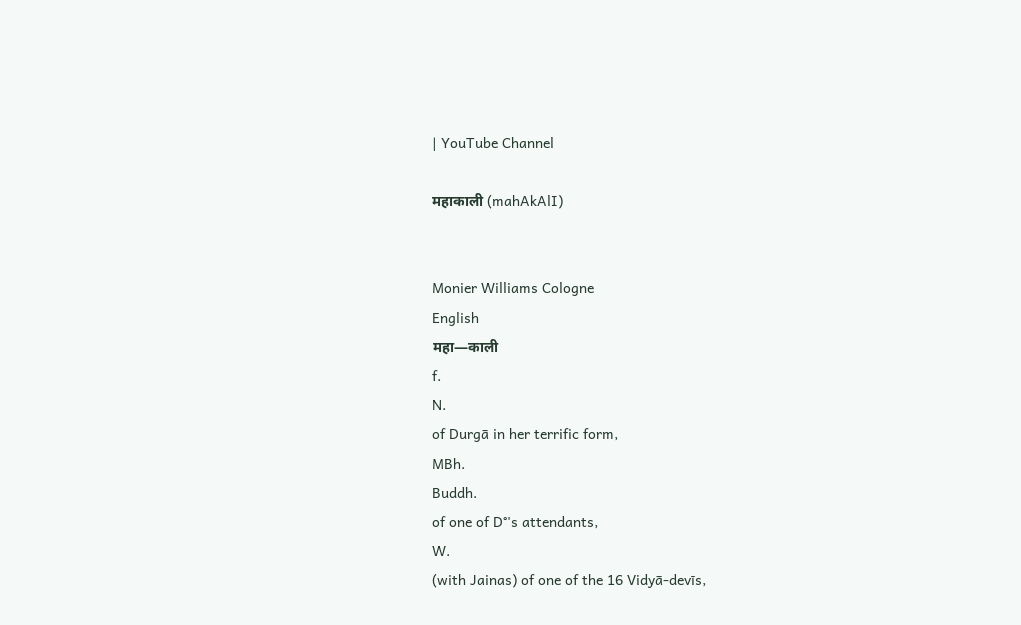| YouTube Channel

महाकाली (mahAkAlI)


Monier Williams Cologne
English
महा—काली
f.
N.
of Durgā in her terrific form,
MBh.
Buddh.
of one of D°'s attendants,
W.
(with Jainas) of one of the 16 Vidyā-devīs,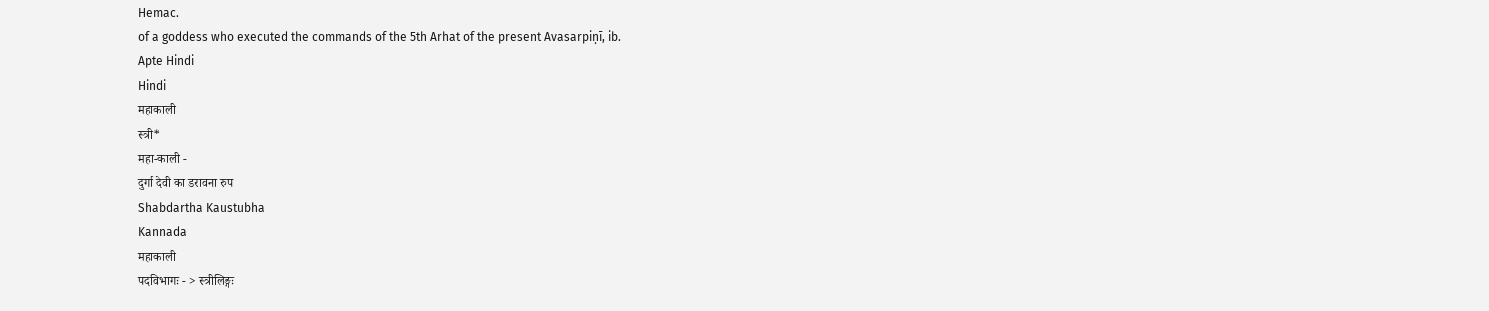Hemac.
of a goddess who executed the commands of the 5th Arhat of the present Avasarpiṇī, ib.
Apte Hindi
Hindi
महाकाली
स्त्री*
महा-काली -
दुर्गा देवी का डरावना रुप
Shabdartha Kaustubha
Kannada
महाकाली
पदविभागः - > स्त्रीलिङ्गः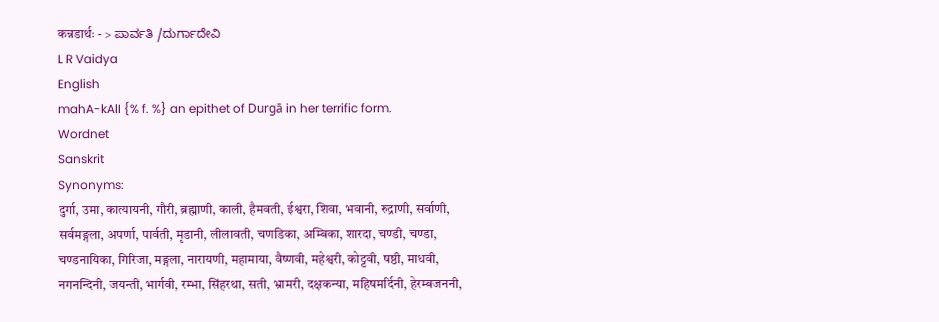कन्नडार्थः - > ಪಾರ್ವತಿ /ದುರ್ಗಾದೇವಿ
L R Vaidya
English
mahA-kAlI {% f. %} an epithet of Durgā in her terrific form.
Wordnet
Sanskrit
Synonyms:
दुर्गा, उमा, कात्यायनी, गौरी, ब्रह्माणी, काली, हैमवती, ईश्वरा, शिवा, भवानी, रुद्राणी, सर्वाणी, सर्वमङ्गला, अपर्णा, पार्वती, मृडानी, लीलावती, चणडिका, अम्बिका, शारदा, चण्डी, चण्डा, चण्डनायिका, गिरिजा, मङ्गला, नारायणी, महामाया, वैष्णवी, महेश्वरी, कोट्टवी, षष्ठी, माधवी, नगनन्दिनी, जयन्ती, भार्गवी, रम्भा, सिंहरथा, सती, भ्रामरी, दक्षकन्या, महिषमर्दिनी, हेरम्बजननी,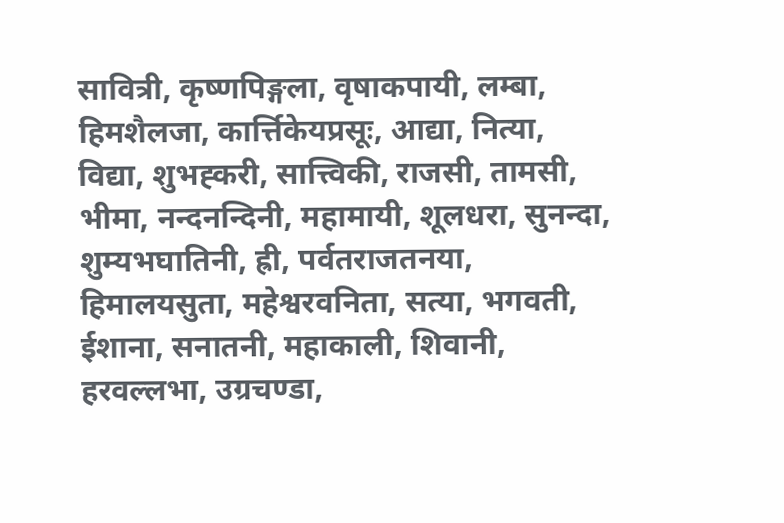सावित्री, कृष्णपिङ्गला, वृषाकपायी, लम्बा, हिमशैलजा, कार्त्तिकेयप्रसूः, आद्या, नित्या, विद्या, शुभह्करी, सात्त्विकी, राजसी, तामसी, भीमा, नन्दनन्दिनी, महामायी, शूलधरा, सुनन्दा, शुम्यभघातिनी, ह्री, पर्वतराजतनया, हिमालयसुता, महेश्वरवनिता, सत्या, भगवती, ईशाना, सनातनी, महाकाली, शिवानी, हरवल्लभा, उग्रचण्डा,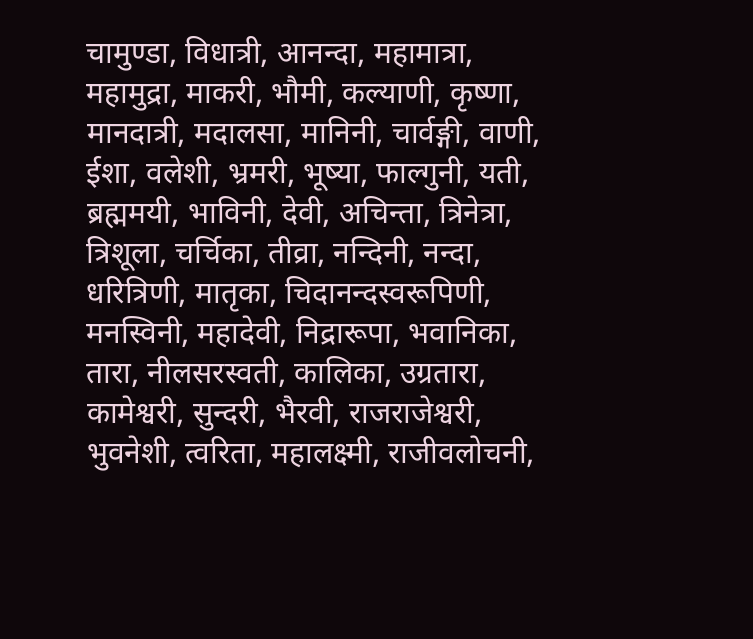चामुण्डा, विधात्री, आनन्दा, महामात्रा, महामुद्रा, माकरी, भौमी, कल्याणी, कृष्णा, मानदात्री, मदालसा, मानिनी, चार्वङ्गी, वाणी, ईशा, वलेशी, भ्रमरी, भूष्या, फाल्गुनी, यती, ब्रह्ममयी, भाविनी, देवी, अचिन्ता, त्रिनेत्रा, त्रिशूला, चर्चिका, तीव्रा, नन्दिनी, नन्दा, धरित्रिणी, मातृका, चिदानन्दस्वरूपिणी, मनस्विनी, महादेवी, निद्रारूपा, भवानिका, तारा, नीलसरस्वती, कालिका, उग्रतारा, कामेश्वरी, सुन्दरी, भैरवी, राजराजेश्वरी, भुवनेशी, त्वरिता, महालक्ष्मी, राजीवलोचनी,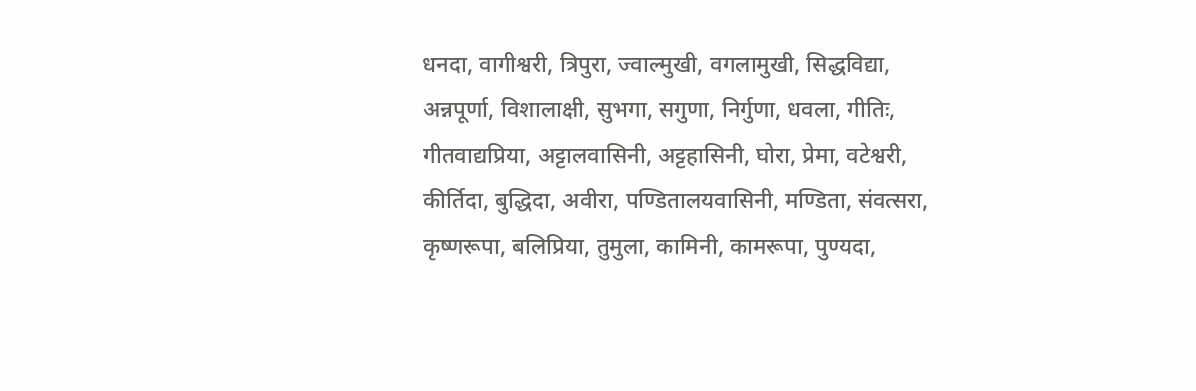धनदा, वागीश्वरी, त्रिपुरा, ज्वाल्मुखी, वगलामुखी, सिद्धविद्या, अन्नपूर्णा, विशालाक्षी, सुभगा, सगुणा, निर्गुणा, धवला, गीतिः, गीतवाद्यप्रिया, अट्टालवासिनी, अट्टहासिनी, घोरा, प्रेमा, वटेश्वरी, कीर्तिदा, बुद्धिदा, अवीरा, पण्डितालयवासिनी, मण्डिता, संवत्सरा, कृष्णरूपा, बलिप्रिया, तुमुला, कामिनी, कामरूपा, पुण्यदा,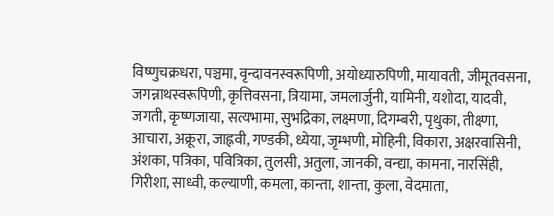विष्णुचक्रधरा, पञ्चमा, वृन्दावनस्वरूपिणी, अयोध्यारुपिणी, मायावती, जीमूतवसना, जगन्नाथस्वरूपिणी, कृत्तिवसना, त्रियामा, जमलार्जुनी, यामिनी, यशोदा, यादवी, जगती, कृष्णजाया, सत्यभामा, सुभद्रिका, लक्ष्मणा, दिगम्बरी, पृथुका, तीक्ष्णा, आचारा, अक्रूरा, जाह्नवी, गण्डकी, ध्येया, जृम्भणी, मोहिनी, विकारा, अक्षरवासिनी, अंशका, पत्रिका, पवित्रिका, तुलसी, अतुला, जानकी, वन्द्या, कामना, नारसिंही, गिरीशा, साध्वी, कल्याणी, कमला, कान्ता, शान्ता, कुला, वेदमाता,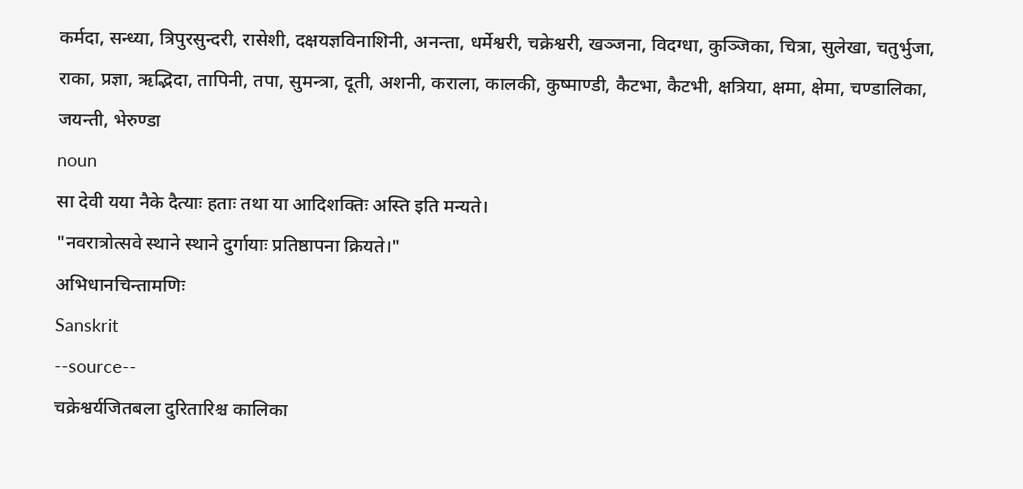कर्मदा, सन्ध्या, त्रिपुरसुन्दरी, रासेशी, दक्षयज्ञविनाशिनी, अनन्ता, धर्मेश्वरी, चक्रेश्वरी, खञ्जना, विदग्धा, कुञ्जिका, चित्रा, सुलेखा, चतुर्भुजा, राका, प्रज्ञा, ऋद्भिदा, तापिनी, तपा, सुमन्त्रा, दूती, अशनी, कराला, कालकी, कुष्माण्डी, कैटभा, कैटभी, क्षत्रिया, क्षमा, क्षेमा, चण्डालिका, जयन्ती, भेरुण्डा
noun
सा देवी यया नैके दैत्याः हताः तथा या आदिशक्तिः अस्ति इति मन्यते।
"नवरात्रोत्सवे स्थाने स्थाने दुर्गायाः प्रतिष्ठापना क्रियते।"
अभिधानचिन्तामणिः
Sanskrit
--source--
चक्रेश्वर्यजितबला दुरितारिश्च कालिका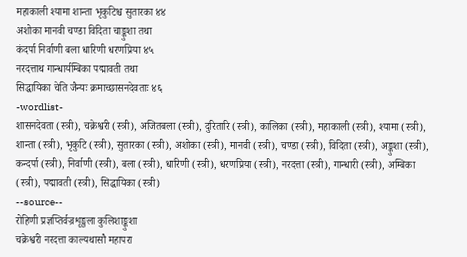महाकाली श्यामा शान्ता भृकुटिश्च सुतारका ४४
अशोका मानवी चण्डा विदिता चाङ्कुशा तथा
कंदर्पा निर्वाणी बला धारिणी धरणप्रिया ४५
नरदत्ताथ गान्धार्यम्बिका पद्मावती तथा
सिद्धायिका चेति जैन्यः क्रमाच्छासनदेवताः ४६
-wordlist-
शासनदेवता (स्त्री), चक्रेश्वरी (स्त्री), अजितबला (स्त्री), दुरितारि (स्त्री), कालिका (स्त्री), महाकाली (स्त्री), श्यामा (स्त्री), शान्ता (स्त्री), भृकुटि (स्त्री), सुतारका (स्त्री), अशोका (स्त्री), मानवी (स्त्री), चण्डा (स्त्री), विदिता (स्त्री), अङ्कुशा (स्त्री), कन्दर्पा (स्त्री), निर्वाणी (स्त्री), बला (स्त्री), धारिणी (स्त्री), धरणप्रिया (स्त्री), नरदत्ता (स्त्री), गान्धारी (स्त्री), अम्बिका (स्त्री), पद्मावती (स्त्री), सिद्धायिका (स्त्री)
--source--
रोहिणी प्रज्ञप्तिर्वज्रशृङ्खला कुलिशाङ्कुशा
चक्रेश्वरी नरदत्ता काल्यथासौ महापरा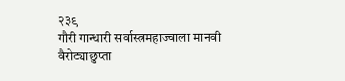२३९
गौरी गान्धारी सर्वास्त्रमहाज्वाला मानवी
वैरोट्याछुप्ता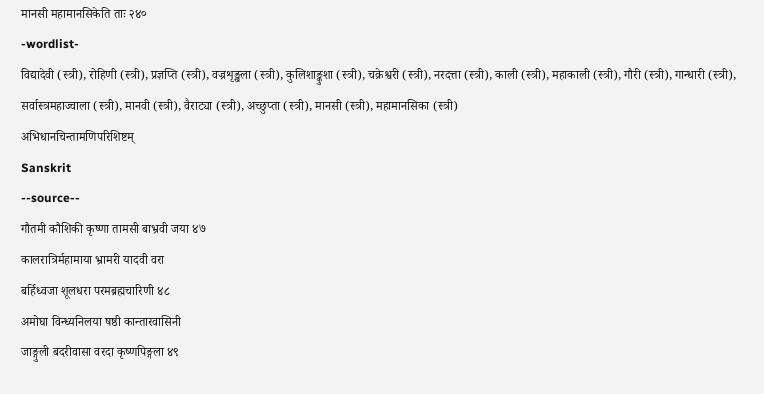मानसी महामानसिकेति ताः २४०
-wordlist-
विद्यादेवी (स्त्री), रोहिणी (स्त्री), प्रज्ञप्ति (स्त्री), वज्रशृङ्खला (स्त्री), कुलिशाङ्कुशा (स्त्री), चक्रेश्वरी (स्त्री), नरदत्ता (स्त्री), काली (स्त्री), महाकाली (स्त्री), गौरी (स्त्री), गान्धारी (स्त्री), सर्वास्त्रमहाज्वाला (स्त्री), मानवी (स्त्री), वैराट्या (स्त्री), अच्छुप्ता (स्त्री), मानसी (स्त्री), महामानसिका (स्त्री)
अभिधानचिन्तामणिपरिशिष्टम्
Sanskrit
--source--
गौतमी कौशिकी कृष्णा तामसी बाभ्रवी जया ४७
कालरात्रिर्महामाया भ्रामरी यादवी वरा
बर्हिध्वजा शूलधरा परमब्रह्मचारिणी ४८
अमोघा विन्ध्यनिलया षष्ठी कान्तारवासिनी
जाङ्गुली बदरीवासा वरदा कृष्णपिङ्गला ४९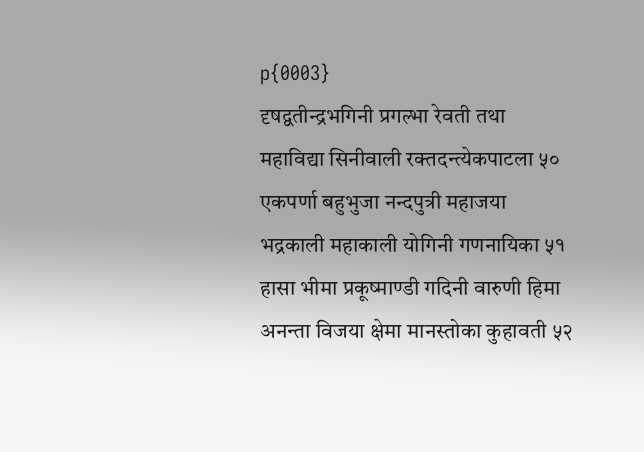p{0003}
दृषद्वतीन्द्रभगिनी प्रगल्भा रेवती तथा
महाविद्या सिनीवाली रक्तदन्त्येकपाटला ५०
एकपर्णा बहुभुजा नन्दपुत्री महाजया
भद्रकाली महाकाली योगिनी गणनायिका ५१
हासा भीमा प्रकूष्माण्डी गदिनी वारुणी हिमा
अनन्ता विजया क्षेमा मानस्तोका कुहावती ५२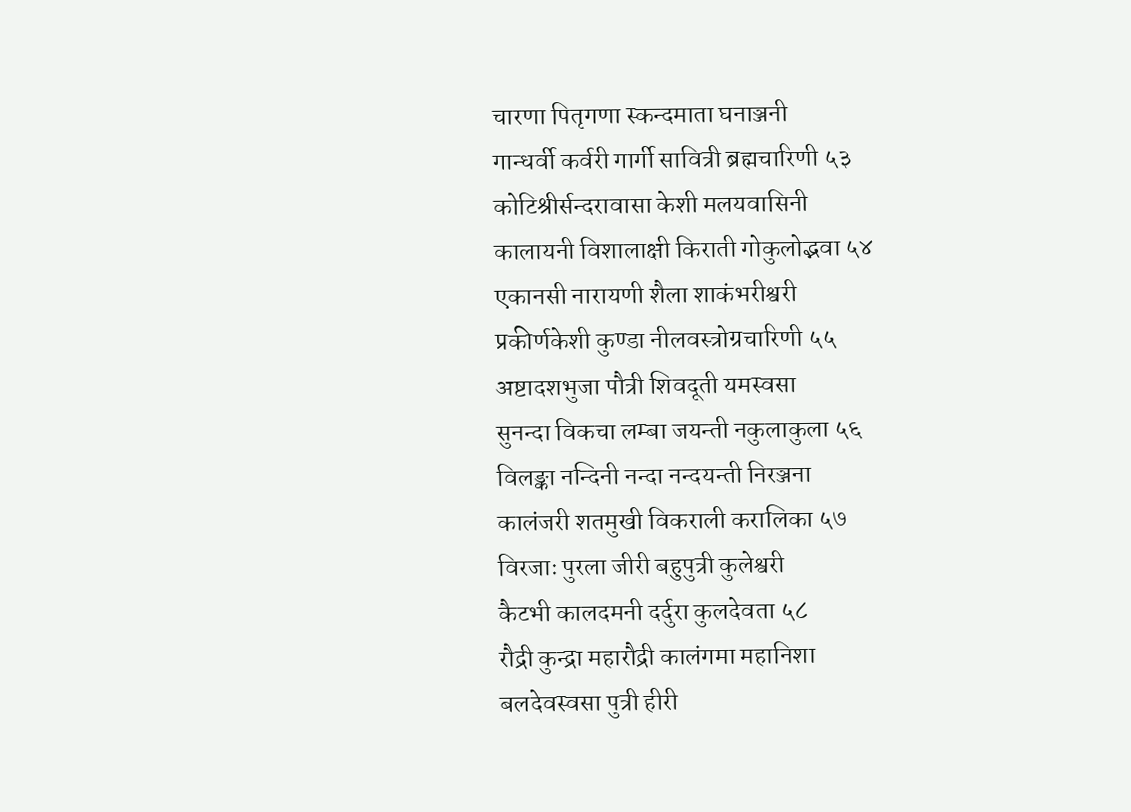चारणा पितृगणा स्कन्दमाता घनाञ्जनी
गान्धर्वी कर्वरी गार्गी सावित्री ब्रह्मचारिणी ५३
कोटिश्रीर्सन्दरावासा केशी मलयवासिनी
कालायनी विशालाक्षी किराती गोकुलोद्भवा ५४
एकानसी नारायणी शैला शाकंभरीश्वरी
प्रकीर्णकेशी कुण्डा नीलवस्त्रोग्रचारिणी ५५
अष्टादशभुजा पौत्री शिवदूती यमस्वसा
सुनन्दा विकचा लम्बा जयन्ती नकुलाकुला ५६
विलङ्का नन्दिनी नन्दा नन्दयन्ती निरञ्जना
कालंजरी शतमुखी विकराली करालिका ५७
विरजाः पुरला जीरी बहुपुत्री कुलेश्वरी
कैटभी कालदमनी दर्दुरा कुलदेवता ५८
रौद्री कुन्द्रा महारौद्री कालंगमा महानिशा
बलदेवस्वसा पुत्री हीरी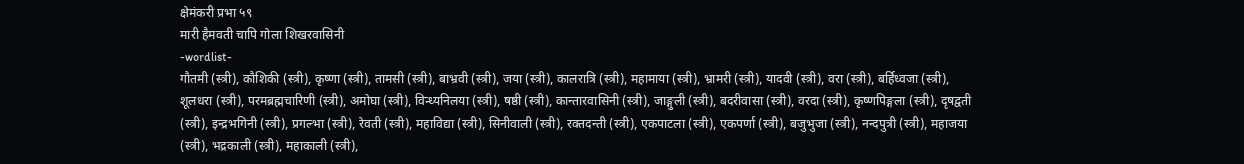क्षेमंकरी प्रभा ५९
मारी हैमवती चापि गोला शिखरवासिनी
-wordlist-
गौतमी (स्त्री), कौशिकी (स्त्री), कृष्णा (स्त्री), तामसी (स्त्री), बाभ्रवी (स्त्री), जया (स्त्री), कालरात्रि (स्त्री), महामाया (स्त्री), भ्रामरी (स्त्री), यादवी (स्त्री), वरा (स्त्री), बर्हिध्वजा (स्त्री), शूलधरा (स्त्री), परमब्रह्मचारिणी (स्त्री), अमोघा (स्त्री), विन्ध्यनिलया (स्त्री), षष्ठी (स्त्री), कान्तारवासिनी (स्त्री), जाङ्गुली (स्त्री), बदरीवासा (स्त्री), वरदा (स्त्री), कृष्णपिङ्गला (स्त्री), दृषद्वती (स्त्री), इन्द्रभगिनी (स्त्री), प्रगल्भा (स्त्री), रेवती (स्त्री), महाविद्या (स्त्री), सिनीवाली (स्त्री), रक्तदन्ती (स्त्री), एकपाटला (स्त्री), एकपर्णा (स्त्री), बजुभुजा (स्त्री), नन्दपुत्री (स्त्री), महाजया (स्त्री), भद्रकाली (स्त्री), महाकाली (स्त्री),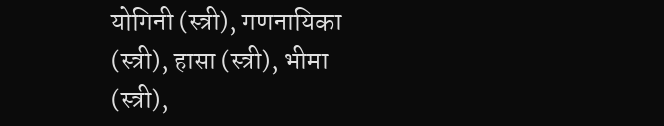योगिनी (स्त्री), गणनायिका (स्त्री), हासा (स्त्री), भीमा (स्त्री),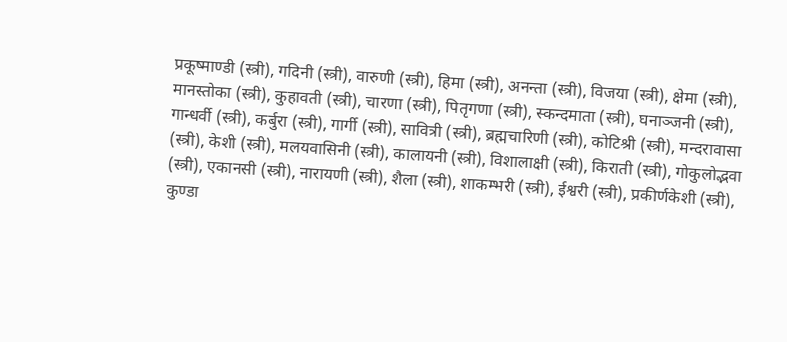प्रकूष्माण्डी (स्त्री), गदिनी (स्त्री), वारुणी (स्त्री), हिमा (स्त्री), अनन्ता (स्त्री), विजया (स्त्री), क्षेमा (स्त्री), मानस्तोका (स्त्री), कुहावती (स्त्री), चारणा (स्त्री), पितृगणा (स्त्री), स्कन्दमाता (स्त्री), घनाञ्जनी (स्त्री), गान्धर्वी (स्त्री), कर्बुरा (स्त्री), गार्गी (स्त्री), सावित्री (स्त्री), ब्रह्मचारिणी (स्त्री), कोटिश्री (स्त्री), मन्दरावासा (स्त्री), केशी (स्त्री), मलयवासिनी (स्त्री), कालायनी (स्त्री), विशालाक्षी (स्त्री), किराती (स्त्री), गोकुलोद्भवा (स्त्री), एकानसी (स्त्री), नारायणी (स्त्री), शैला (स्त्री), शाकम्भरी (स्त्री), ईश्वरी (स्त्री), प्रकीर्णकेशी (स्त्री), कुण्डा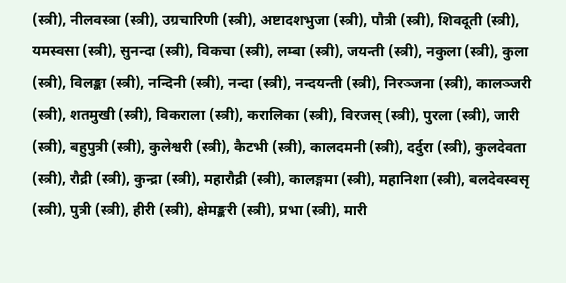(स्त्री), नीलवस्त्रा (स्त्री), उग्रचारिणी (स्त्री), अष्टादशभुजा (स्त्री), पौत्री (स्त्री), शिवदूती (स्त्री), यमस्वसा (स्त्री), सुनन्दा (स्त्री), विकचा (स्त्री), लम्बा (स्त्री), जयन्ती (स्त्री), नकुला (स्त्री), कुला (स्त्री), विलङ्का (स्त्री), नन्दिनी (स्त्री), नन्दा (स्त्री), नन्दयन्ती (स्त्री), निरञ्जना (स्त्री), कालञ्जरी (स्त्री), शतमुखी (स्त्री), विकराला (स्त्री), करालिका (स्त्री), विरजस् (स्त्री), पुरला (स्त्री), जारी (स्त्री), बहुपुत्री (स्त्री), कुलेश्वरी (स्त्री), कैटभी (स्त्री), कालदमनी (स्त्री), दर्दुरा (स्त्री), कुलदेवता (स्त्री), रौद्री (स्त्री), कुन्द्रा (स्त्री), महारौद्री (स्त्री), कालङ्गमा (स्त्री), महानिशा (स्त्री), बलदेवस्वसृ (स्त्री), पुत्री (स्त्री), हीरी (स्त्री), क्षेमङ्करी (स्त्री), प्रभा (स्त्री), मारी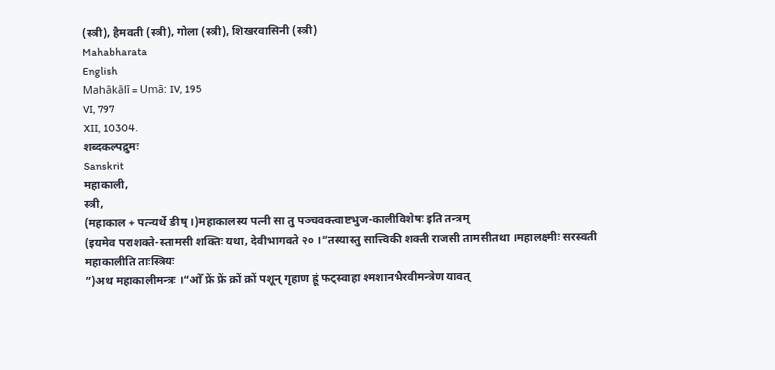(स्त्री), हैमवती (स्त्री), गोला (स्त्री), शिखरवासिनी (स्त्री)
Mahabharata
English
Mahākālī = Umā: IV, 195
VI, 797
XII, 10304.
शब्दकल्पद्रुमः
Sanskrit
महाकाली,
स्त्री,
(महाकाल + पत्न्यर्थे ङीष् ।)महाकालस्य पत्नी सा तु पञ्चवक्त्वाष्टभुज-कालीविशेषः इति तन्त्रम्
(इयमेव पराशक्ते-स्तामसी शक्तिः यथा, देवीभागवते २० ।“तस्यास्तु सात्त्विकी शक्ती राजसी तामसीतथा ।महालक्ष्मीः सरस्वती महाकालीति ताःस्त्रियः
”)अथ महाकालीमन्त्रः ।“ओँ फ्रें फ्रें क्रों क्रों पशून् गृहाण ह्रूं फट्स्वाहा श्मशानभैरवीमन्त्रेण यावत्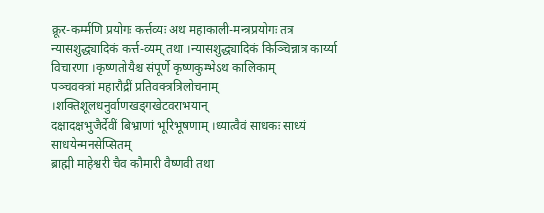क्रूर-कर्म्मणि प्रयोगः कर्त्तव्यः अथ महाकाली-मन्त्रप्रयोगः तत्र न्यासशुद्ध्यादिकं कर्त्त-व्यम् तथा ।न्यासशुद्ध्यादिकं किञ्चिन्नात्र कार्य्या विचारणा ।कृष्णतोयैश्च संपूर्णे कृष्णकुम्भेऽथ कालिकाम्
पञ्चवक्त्रां महारौद्रीं प्रतिवक्त्रत्रिलोचनाम् ।शक्तिशूलधनुर्वाणखड्गखेटवराभयान्
दक्षादक्षभुजैर्देवीं बिभ्राणां भूरिभूषणाम् ।ध्यात्वैवं साधकः साध्यं साधयेन्मनसेप्सितम्
ब्राह्मी माहेश्वरी चैव कौमारी वैष्णवी तथा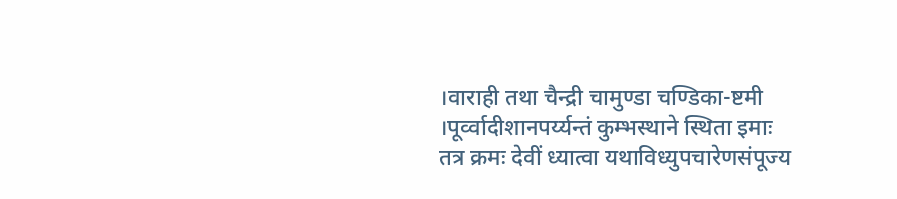।वाराही तथा चैन्द्री चामुण्डा चण्डिका-ष्टमी ।पूर्व्वादीशानपर्य्यन्तं कुम्भस्थाने स्थिता इमाः
तत्र क्रमः देवीं ध्यात्वा यथाविध्युपचारेणसंपूज्य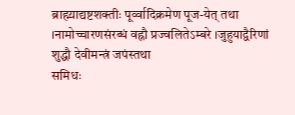ब्राह्म्याद्यष्टशक्तीः पूर्व्वादिक्रमेण पूज-येत् तथा ।नामोच्चारणसंरब्धं वह्नौ प्रज्वलितेऽम्बरे ।जुहुयाद्वैरिणां शुद्धौ देवीमन्त्रं जपंस्तथा
समिधः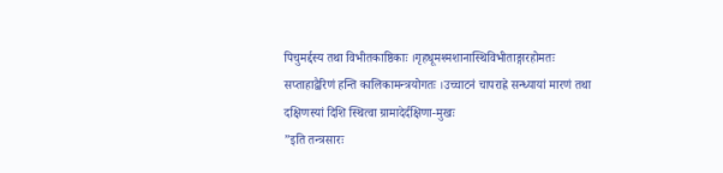पिचुमर्द्दस्य तथा विभीतकाष्ठिकाः ।गृहधूमश्मशानास्थिविभीताङ्गारहोमतः
सप्ताहाद्वैरिणं हन्ति कालिकामन्त्रयोगतः ।उच्चाटनं चापराह्रे सन्ध्यायां मारणं तथा
दक्षिणस्यां दिशि स्थित्वा ग्रामादेर्दक्षिणा-मुखः
”इति तन्त्रसारः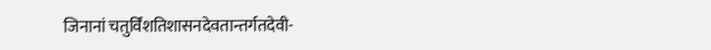जिनानां चतुर्विंशतिशासनदेवतान्तर्गतदेवी-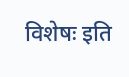विशेषः इति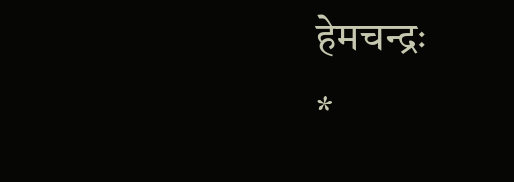हेमचन्द्रः
*